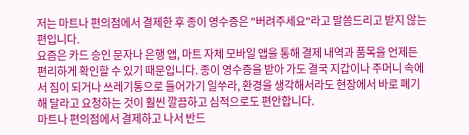저는 마트나 편의점에서 결제한 후 종이 영수증은 "버려주세요"라고 말씀드리고 받지 않는 편입니다.
요즘은 카드 승인 문자나 은행 앱, 마트 자체 모바일 앱을 통해 결제 내역과 품목을 언제든 편리하게 확인할 수 있기 때문입니다. 종이 영수증을 받아 가도 결국 지갑이나 주머니 속에서 짐이 되거나 쓰레기통으로 들어가기 일쑤라, 환경을 생각해서라도 현장에서 바로 폐기해 달라고 요청하는 것이 훨씬 깔끔하고 심적으로도 편안합니다.
마트나 편의점에서 결제하고 나서 반드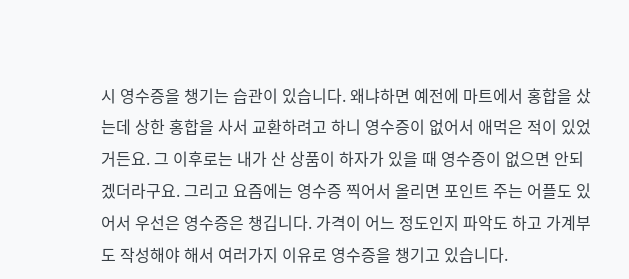시 영수증을 챙기는 습관이 있습니다. 왜냐하면 예전에 마트에서 홍합을 샀는데 상한 홍합을 사서 교환하려고 하니 영수증이 없어서 애먹은 적이 있었거든요. 그 이후로는 내가 산 상품이 하자가 있을 때 영수증이 없으면 안되겠더라구요. 그리고 요즘에는 영수증 찍어서 올리면 포인트 주는 어플도 있어서 우선은 영수증은 챙깁니다. 가격이 어느 정도인지 파악도 하고 가계부도 작성해야 해서 여러가지 이유로 영수증을 챙기고 있습니다.